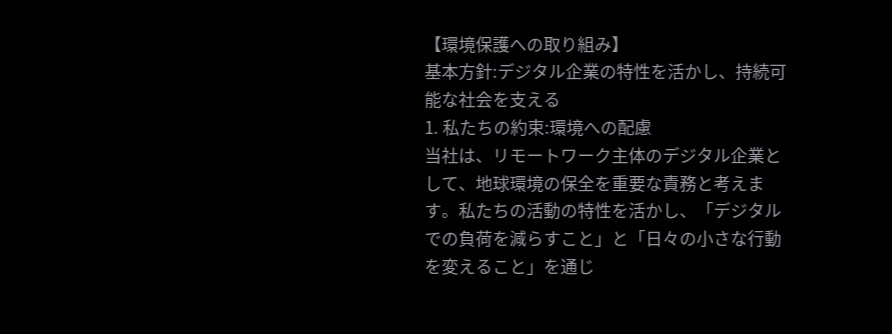【環境保護への取り組み】
基本方針:デジタル企業の特性を活かし、持続可能な社会を支える
1. 私たちの約束:環境への配慮
当社は、リモートワーク主体のデジタル企業として、地球環境の保全を重要な責務と考えます。私たちの活動の特性を活かし、「デジタルでの負荷を減らすこと」と「日々の小さな行動を変えること」を通じ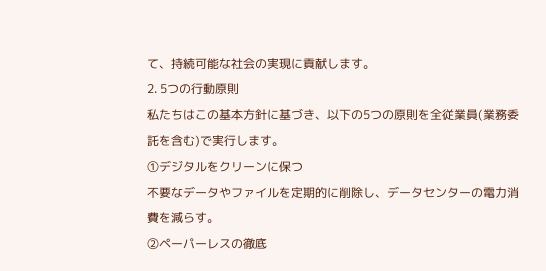て、持続可能な社会の実現に貢献します。
2. 5つの行動原則
私たちはこの基本方針に基づき、以下の5つの原則を全従業員(業務委託を含む)で実行します。
①デジタルをクリーンに保つ
不要なデータやファイルを定期的に削除し、データセンターの電力消費を減らす。
②ペーパーレスの徹底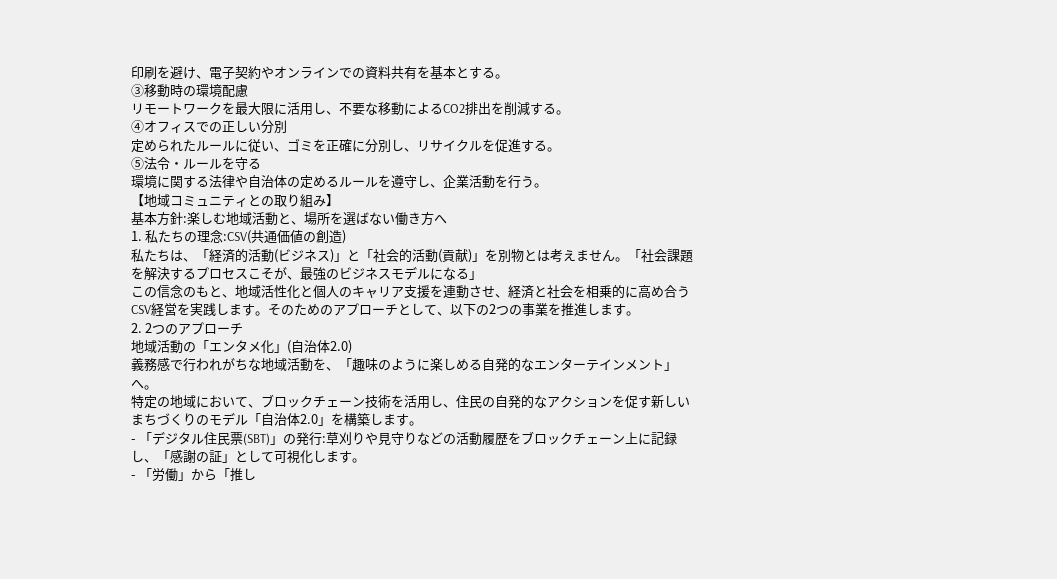印刷を避け、電子契約やオンラインでの資料共有を基本とする。
③移動時の環境配慮
リモートワークを最大限に活用し、不要な移動によるCO2排出を削減する。
④オフィスでの正しい分別
定められたルールに従い、ゴミを正確に分別し、リサイクルを促進する。
⑤法令・ルールを守る
環境に関する法律や自治体の定めるルールを遵守し、企業活動を行う。
【地域コミュニティとの取り組み】
基本方針:楽しむ地域活動と、場所を選ばない働き方へ
1. 私たちの理念:CSV(共通価値の創造)
私たちは、「経済的活動(ビジネス)」と「社会的活動(貢献)」を別物とは考えません。「社会課題を解決するプロセスこそが、最強のビジネスモデルになる」
この信念のもと、地域活性化と個人のキャリア支援を連動させ、経済と社会を相乗的に高め合うCSV経営を実践します。そのためのアプローチとして、以下の2つの事業を推進します。
2. 2つのアプローチ
地域活動の「エンタメ化」(自治体2.0)
義務感で行われがちな地域活動を、「趣味のように楽しめる自発的なエンターテインメント」へ。
特定の地域において、ブロックチェーン技術を活用し、住民の自発的なアクションを促す新しいまちづくりのモデル「自治体2.0」を構築します。
- 「デジタル住民票(SBT)」の発行:草刈りや見守りなどの活動履歴をブロックチェーン上に記録し、「感謝の証」として可視化します。
- 「労働」から「推し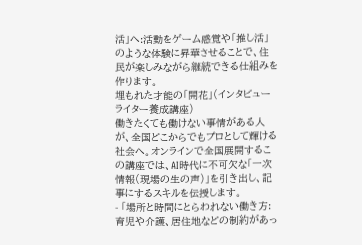活」へ:活動をゲーム感覚や「推し活」のような体験に昇華させることで、住民が楽しみながら継続できる仕組みを作ります。
埋もれた才能の「開花」(インタビューライター養成講座)
働きたくても働けない事情がある人が、全国どこからでもプロとして輝ける社会へ。オンラインで全国展開するこの講座では、AI時代に不可欠な「一次情報(現場の生の声)」を引き出し、記事にするスキルを伝授します。
- 「場所と時間にとらわれない働き方:育児や介護、居住地などの制約があっ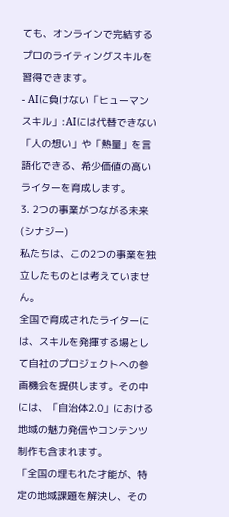ても、オンラインで完結するプロのライティングスキルを習得できます。
- AIに負けない「ヒューマンスキル」:AIには代替できない「人の想い」や「熱量」を言語化できる、希少価値の高いライターを育成します。
3. 2つの事業がつながる未来(シナジー)
私たちは、この2つの事業を独立したものとは考えていません。
全国で育成されたライターには、スキルを発揮する場として自社のプロジェクトへの参画機会を提供します。その中には、「自治体2.0」における地域の魅力発信やコンテンツ制作も含まれます。
「全国の埋もれた才能が、特定の地域課題を解決し、その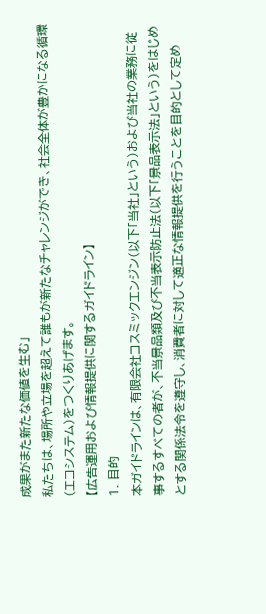成果がまた新たな価値を生む」
私たちは、場所や立場を超えて誰もが新たなチャレンジができ、社会全体が豊かになる循環(エコシステム)をつくりあげます。
【広告運用および情報提供に関するガイドライン】
1. 目的
本ガイドラインは、有限会社コスミックエンジン(以下「当社」という)および当社の業務に従事するすべての者が、不当景品類及び不当表示防止法(以下「景品表示法」という)をはじめとする関係法令を遵守し、消費者に対して適正な情報提供を行うことを目的として定め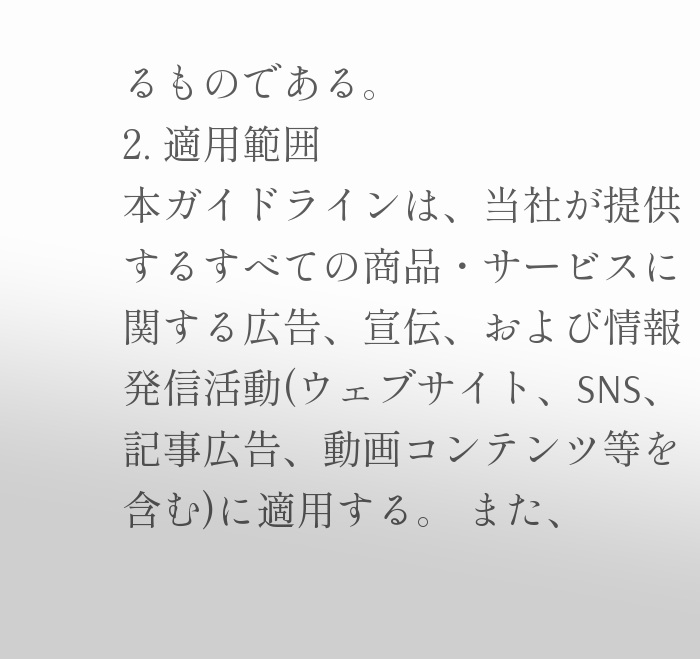るものである。
2. 適用範囲
本ガイドラインは、当社が提供するすべての商品・サービスに関する広告、宣伝、および情報発信活動(ウェブサイト、SNS、記事広告、動画コンテンツ等を含む)に適用する。 また、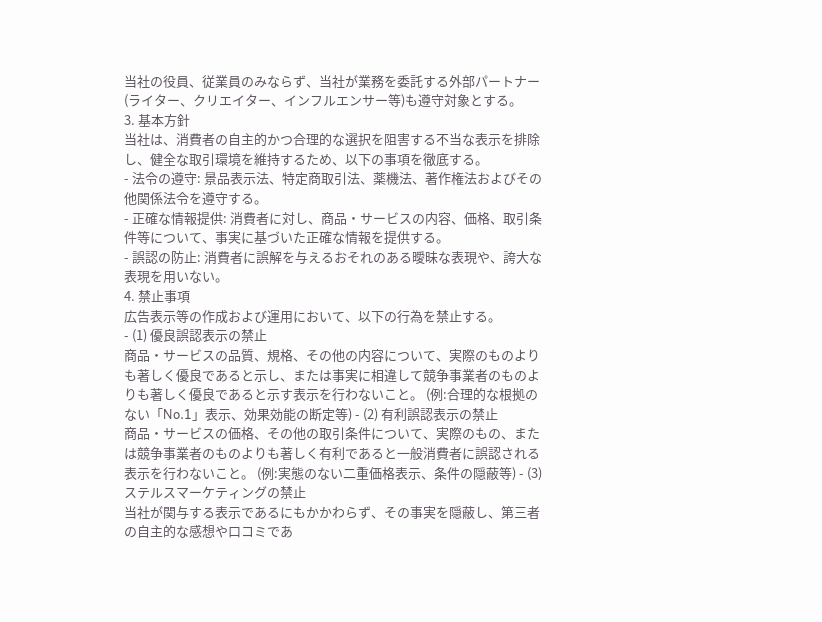当社の役員、従業員のみならず、当社が業務を委託する外部パートナー(ライター、クリエイター、インフルエンサー等)も遵守対象とする。
3. 基本方針
当社は、消費者の自主的かつ合理的な選択を阻害する不当な表示を排除し、健全な取引環境を維持するため、以下の事項を徹底する。
- 法令の遵守: 景品表示法、特定商取引法、薬機法、著作権法およびその他関係法令を遵守する。
- 正確な情報提供: 消費者に対し、商品・サービスの内容、価格、取引条件等について、事実に基づいた正確な情報を提供する。
- 誤認の防止: 消費者に誤解を与えるおそれのある曖昧な表現や、誇大な表現を用いない。
4. 禁止事項
広告表示等の作成および運用において、以下の行為を禁止する。
- (1) 優良誤認表示の禁止
商品・サービスの品質、規格、その他の内容について、実際のものよりも著しく優良であると示し、または事実に相違して競争事業者のものよりも著しく優良であると示す表示を行わないこと。 (例:合理的な根拠のない「No.1」表示、効果効能の断定等) - (2) 有利誤認表示の禁止
商品・サービスの価格、その他の取引条件について、実際のもの、または競争事業者のものよりも著しく有利であると一般消費者に誤認される表示を行わないこと。 (例:実態のない二重価格表示、条件の隠蔽等) - (3) ステルスマーケティングの禁止
当社が関与する表示であるにもかかわらず、その事実を隠蔽し、第三者の自主的な感想や口コミであ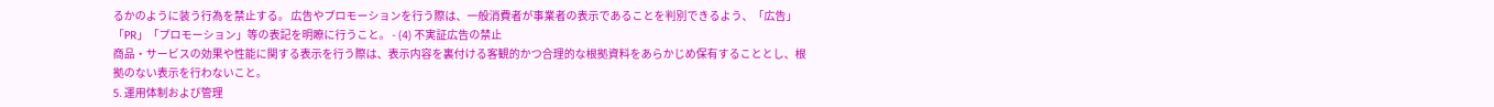るかのように装う行為を禁止する。 広告やプロモーションを行う際は、一般消費者が事業者の表示であることを判別できるよう、「広告」「PR」「プロモーション」等の表記を明瞭に行うこと。 - (4) 不実証広告の禁止
商品・サービスの効果や性能に関する表示を行う際は、表示内容を裏付ける客観的かつ合理的な根拠資料をあらかじめ保有することとし、根拠のない表示を行わないこと。
5. 運用体制および管理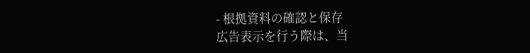- 根拠資料の確認と保存
広告表示を行う際は、当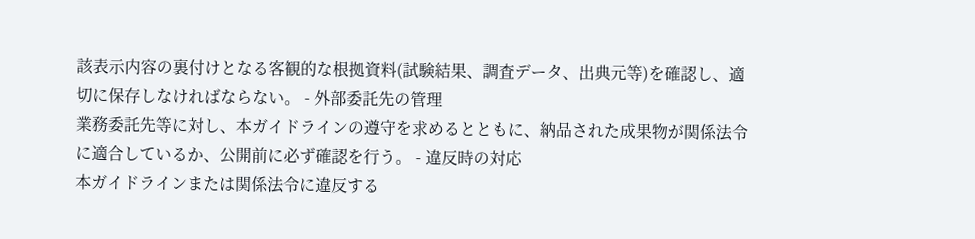該表示内容の裏付けとなる客観的な根拠資料(試験結果、調査データ、出典元等)を確認し、適切に保存しなければならない。 - 外部委託先の管理
業務委託先等に対し、本ガイドラインの遵守を求めるとともに、納品された成果物が関係法令に適合しているか、公開前に必ず確認を行う。 - 違反時の対応
本ガイドラインまたは関係法令に違反する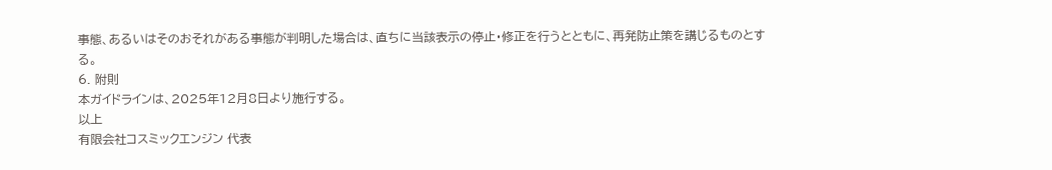事態、あるいはそのおそれがある事態が判明した場合は、直ちに当該表示の停止・修正を行うとともに、再発防止策を講じるものとする。
6. 附則
本ガイドラインは、2025年12月8日より施行する。
以上
有限会社コスミックエンジン 代表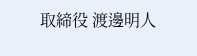取締役 渡邊明人